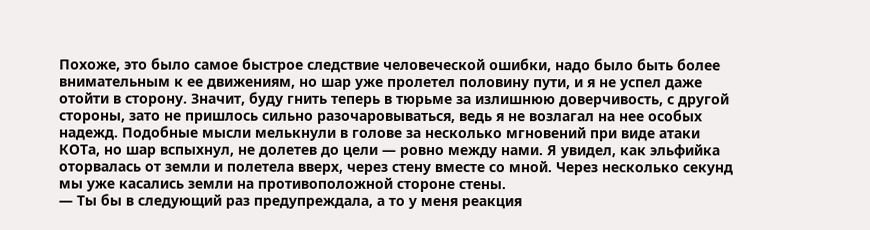Похоже, это было самое быстрое следствие человеческой ошибки, надо было быть более внимательным к ее движениям, но шар уже пролетел половину пути, и я не успел даже отойти в сторону. Значит, буду гнить теперь в тюрьме за излишнюю доверчивость, с другой стороны, зато не пришлось сильно разочаровываться, ведь я не возлагал на нее особых надежд. Подобные мысли мелькнули в голове за несколько мгновений при виде атаки КОТа, но шар вспыхнул, не долетев до цели — ровно между нами. Я увидел, как эльфийка оторвалась от земли и полетела вверх, через стену вместе со мной. Через несколько секунд мы уже касались земли на противоположной стороне стены.
— Ты бы в следующий раз предупреждала, а то у меня реакция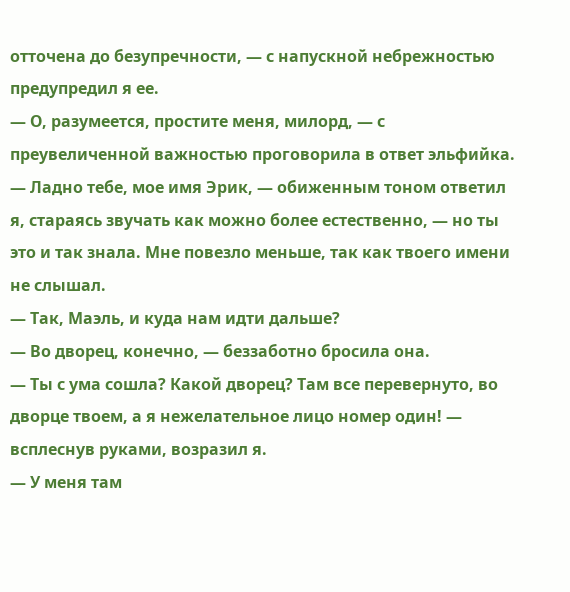отточена до безупречности, — с напускной небрежностью предупредил я ее.
— О, разумеется, простите меня, милорд, — с преувеличенной важностью проговорила в ответ эльфийка.
— Ладно тебе, мое имя Эрик, — обиженным тоном ответил я, стараясь звучать как можно более естественно, — но ты это и так знала. Мне повезло меньше, так как твоего имени не слышал.
— Так, Маэль, и куда нам идти дальше?
— Во дворец, конечно, — беззаботно бросила она.
— Ты с ума сошла? Какой дворец? Там все перевернуто, во дворце твоем, а я нежелательное лицо номер один! — всплеснув руками, возразил я.
— У меня там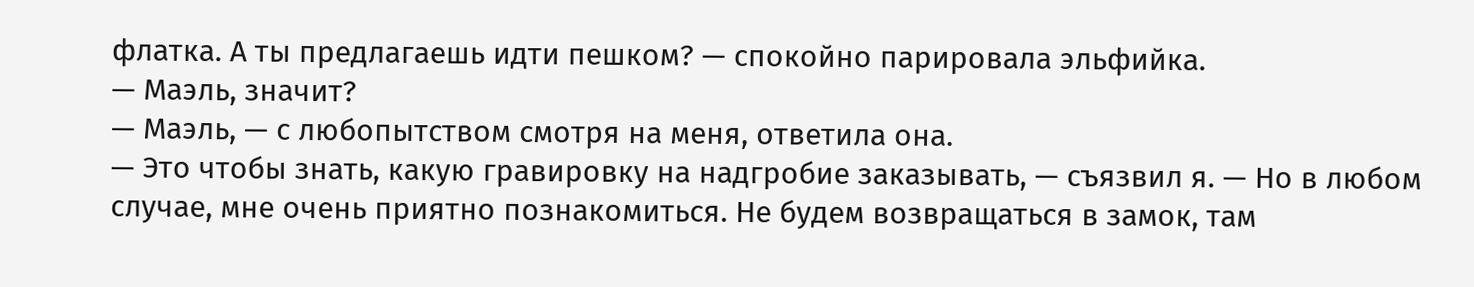флатка. А ты предлагаешь идти пешком? — спокойно парировала эльфийка.
— Маэль, значит?
— Маэль, — с любопытством смотря на меня, ответила она.
— Это чтобы знать, какую гравировку на надгробие заказывать, — съязвил я. — Но в любом случае, мне очень приятно познакомиться. Не будем возвращаться в замок, там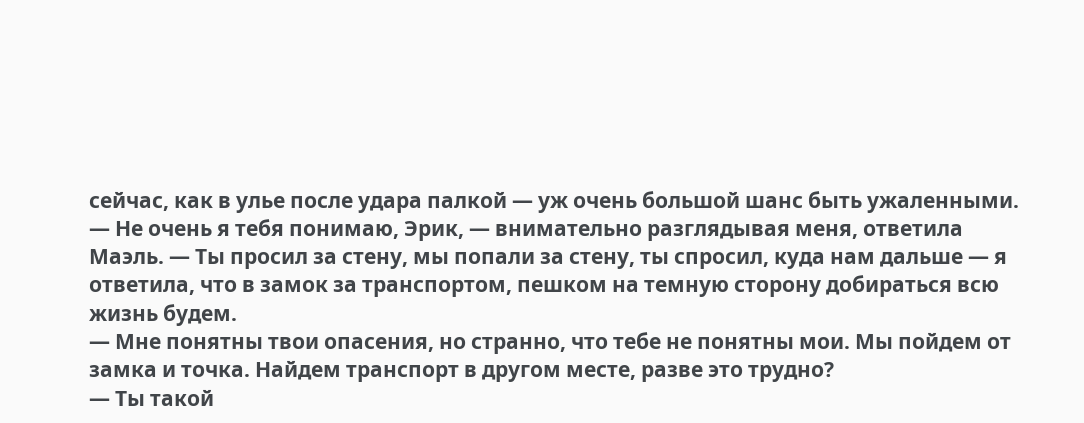сейчас, как в улье после удара палкой — уж очень большой шанс быть ужаленными.
— Не очень я тебя понимаю, Эрик, — внимательно разглядывая меня, ответила Маэль. — Ты просил за стену, мы попали за стену, ты спросил, куда нам дальше — я ответила, что в замок за транспортом, пешком на темную сторону добираться всю жизнь будем.
— Мне понятны твои опасения, но странно, что тебе не понятны мои. Мы пойдем от замка и точка. Найдем транспорт в другом месте, разве это трудно?
— Ты такой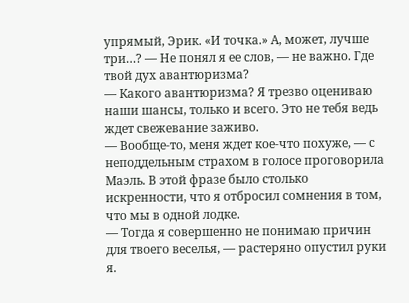упрямый, Эрик. «И точка.» А, может, лучше три…? — Не понял я ее слов, — не важно. Где твой дух авантюризма?
— Какого авантюризма? Я трезво оцениваю наши шансы, только и всего. Это не тебя ведь ждет свежевание заживо.
— Вообще-то, меня ждет кое-что похуже, — с неподдельным страхом в голосе проговорила Маэль. В этой фразе было столько искренности, что я отбросил сомнения в том, что мы в одной лодке.
— Тогда я совершенно не понимаю причин для твоего веселья, — растеряно опустил руки я.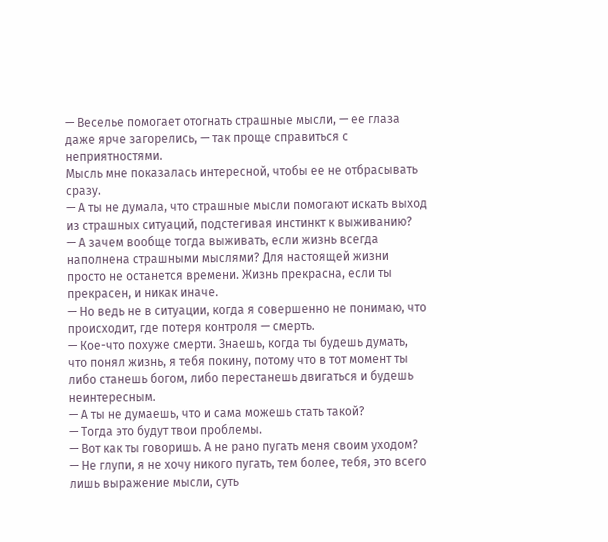— Веселье помогает отогнать страшные мысли, — ее глаза даже ярче загорелись, — так проще справиться с неприятностями.
Мысль мне показалась интересной, чтобы ее не отбрасывать сразу.
— А ты не думала, что страшные мысли помогают искать выход из страшных ситуаций, подстегивая инстинкт к выживанию?
— А зачем вообще тогда выживать, если жизнь всегда наполнена страшными мыслями? Для настоящей жизни просто не останется времени. Жизнь прекрасна, если ты прекрасен, и никак иначе.
— Но ведь не в ситуации, когда я совершенно не понимаю, что происходит, где потеря контроля — смерть.
— Кое-что похуже смерти. Знаешь, когда ты будешь думать, что понял жизнь, я тебя покину, потому что в тот момент ты либо станешь богом, либо перестанешь двигаться и будешь неинтересным.
— А ты не думаешь, что и сама можешь стать такой?
— Тогда это будут твои проблемы.
— Вот как ты говоришь. А не рано пугать меня своим уходом?
— Не глупи, я не хочу никого пугать, тем более, тебя, это всего лишь выражение мысли, суть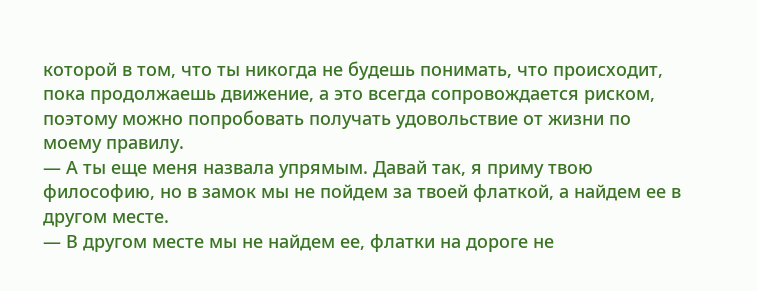которой в том, что ты никогда не будешь понимать, что происходит, пока продолжаешь движение, а это всегда сопровождается риском, поэтому можно попробовать получать удовольствие от жизни по моему правилу.
— А ты еще меня назвала упрямым. Давай так, я приму твою философию, но в замок мы не пойдем за твоей флаткой, а найдем ее в другом месте.
— В другом месте мы не найдем ее, флатки на дороге не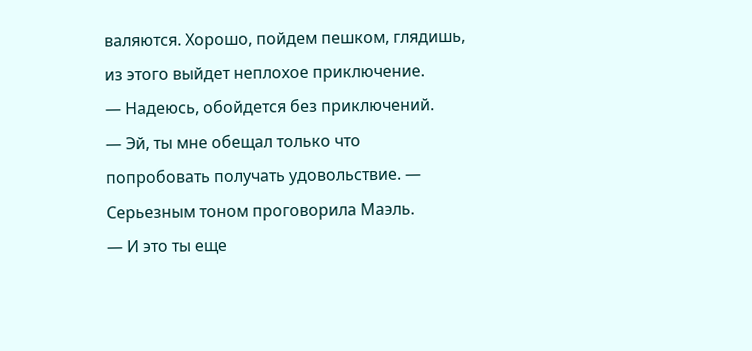валяются. Хорошо, пойдем пешком, глядишь, из этого выйдет неплохое приключение.
— Надеюсь, обойдется без приключений.
— Эй, ты мне обещал только что попробовать получать удовольствие. — Серьезным тоном проговорила Маэль.
— И это ты еще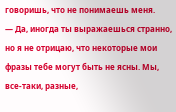говоришь, что не понимаешь меня.
— Да, иногда ты выражаешься странно, но я не отрицаю, что некоторые мои фразы тебе могут быть не ясны. Мы, все-таки, разные,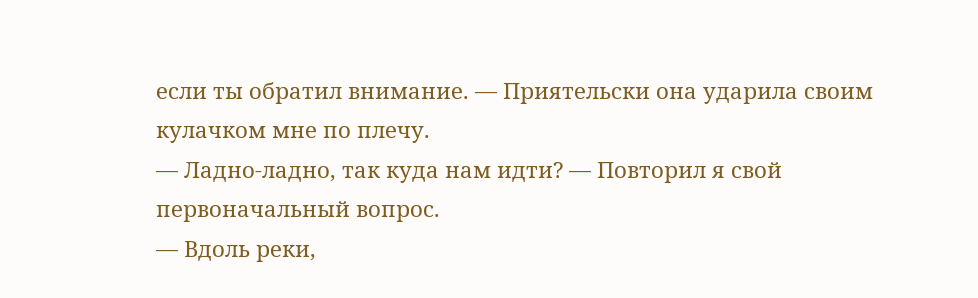если ты обратил внимание. — Приятельски она ударила своим кулачком мне по плечу.
— Ладно-ладно, так куда нам идти? — Повторил я свой первоначальный вопрос.
— Вдоль реки,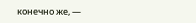конечно же, —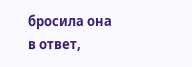бросила она в ответ,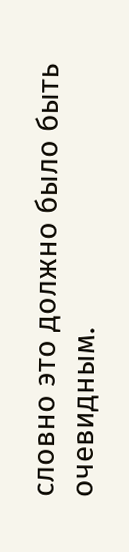словно это должно было быть очевидным.